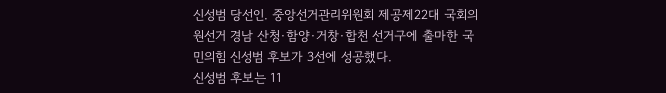신성범 당선인. 중앙선거관리위원회 제공제22대 국회의원선거 경남 산청·함양·거창·합천 선거구에 출마한 국민의힘 신성범 후보가 3선에 성공했다.
신성범 후보는 11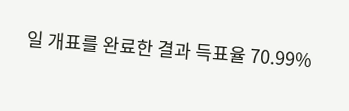일 개표를 완료한 결과 득표율 70.99%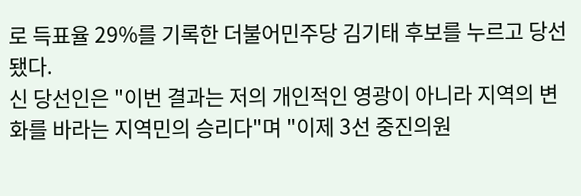로 득표율 29%를 기록한 더불어민주당 김기태 후보를 누르고 당선됐다.
신 당선인은 "이번 결과는 저의 개인적인 영광이 아니라 지역의 변화를 바라는 지역민의 승리다"며 "이제 3선 중진의원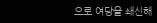으로 여당을 쇄신해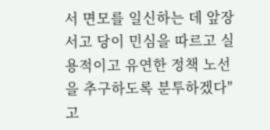서 면모를 일신하는 데 앞장서고 당이 민심을 따르고 실용적이고 유연한 정책 노선을 추구하도록 분투하겠다"고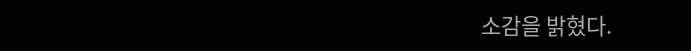소감을 밝혔다.